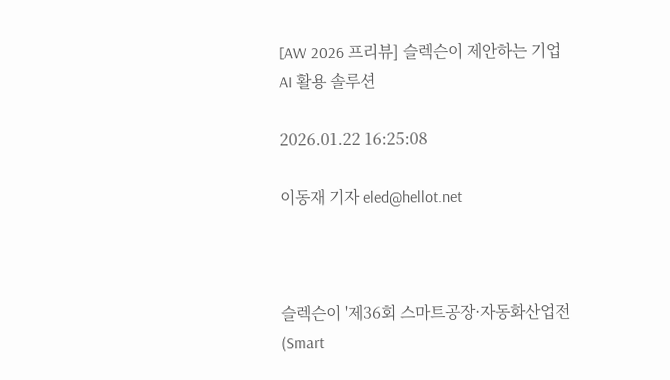[AW 2026 프리뷰] 슬렉슨이 제안하는 기업 AI 활용 솔루션

2026.01.22 16:25:08

이동재 기자 eled@hellot.net



슬렉슨이 '제36회 스마트공장·자동화산업전(Smart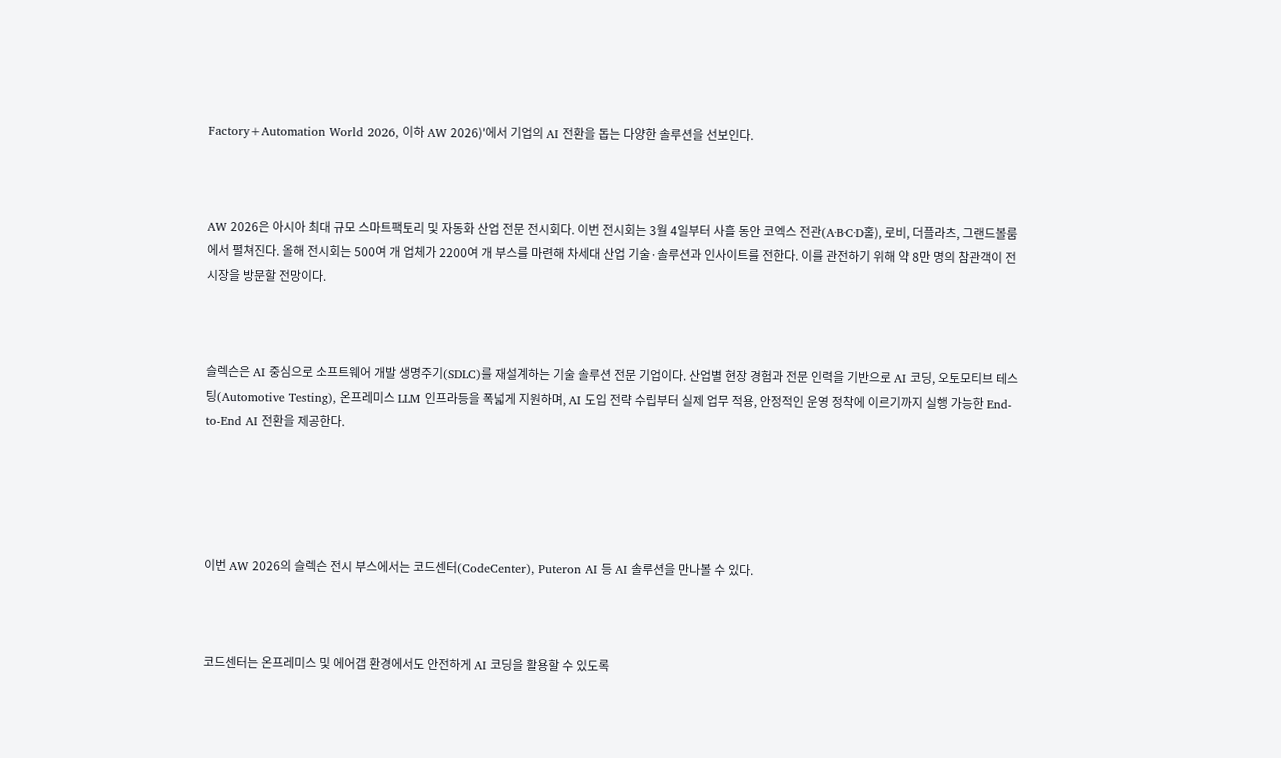Factory+Automation World 2026, 이하 AW 2026)'에서 기업의 AI 전환을 돕는 다양한 솔루션을 선보인다.



AW 2026은 아시아 최대 규모 스마트팩토리 및 자동화 산업 전문 전시회다. 이번 전시회는 3월 4일부터 사흘 동안 코엑스 전관(A·B·C·D홀), 로비, 더플라츠, 그랜드볼룸에서 펼쳐진다. 올해 전시회는 500여 개 업체가 2200여 개 부스를 마련해 차세대 산업 기술·솔루션과 인사이트를 전한다. 이를 관전하기 위해 약 8만 명의 참관객이 전시장을 방문할 전망이다.



슬렉슨은 AI 중심으로 소프트웨어 개발 생명주기(SDLC)를 재설계하는 기술 솔루션 전문 기업이다. 산업별 현장 경험과 전문 인력을 기반으로 AI 코딩, 오토모티브 테스팅(Automotive Testing), 온프레미스 LLM 인프라등을 폭넓게 지원하며, AI 도입 전략 수립부터 실제 업무 적용, 안정적인 운영 정착에 이르기까지 실행 가능한 End-to-End AI 전환을 제공한다.





이번 AW 2026의 슬렉슨 전시 부스에서는 코드센터(CodeCenter), Puteron AI 등 AI 솔루션을 만나볼 수 있다.



코드센터는 온프레미스 및 에어갭 환경에서도 안전하게 AI 코딩을 활용할 수 있도록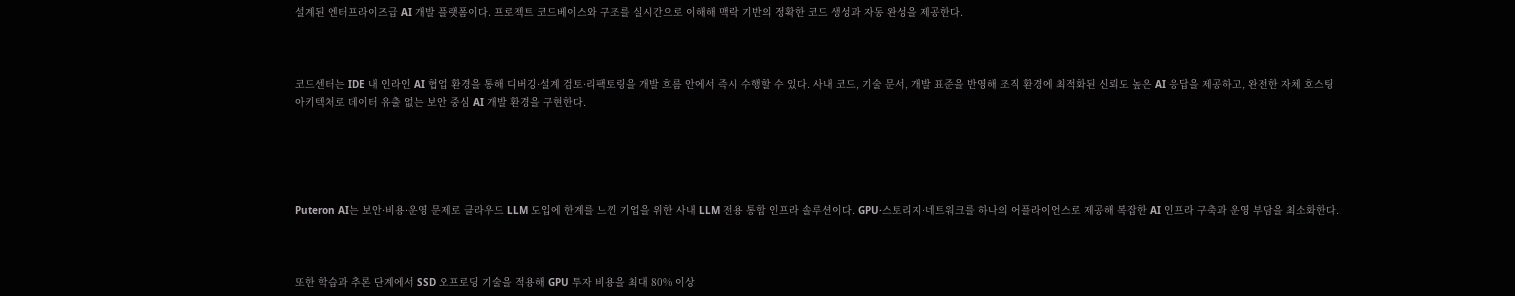설계된 엔터프라이즈급 AI 개발 플랫폼이다. 프로젝트 코드베이스와 구조를 실시간으로 이해해 맥락 기반의 정확한 코드 생성과 자동 완성을 제공한다.



코드센터는 IDE 내 인라인 AI 협업 환경을 통해 디버깅·설계 검토·리팩토링을 개발 흐름 안에서 즉시 수행할 수 있다. 사내 코드, 기술 문서, 개발 표준을 반영해 조직 환경에 최적화된 신뢰도 높은 AI 응답을 제공하고, 완전한 자체 호스팅 아키텍처로 데이터 유출 없는 보안 중심 AI 개발 환경을 구현한다.





Puteron AI는 보안·비용·운영 문제로 클라우드 LLM 도입에 한계를 느낀 기업을 위한 사내 LLM 전용 통합 인프라 솔루션이다. GPU·스토리지·네트워크를 하나의 어플라이언스로 제공해 복잡한 AI 인프라 구축과 운영 부담을 최소화한다.



또한 학습과 추론 단계에서 SSD 오프로딩 기술을 적용해 GPU 투자 비용을 최대 80% 이상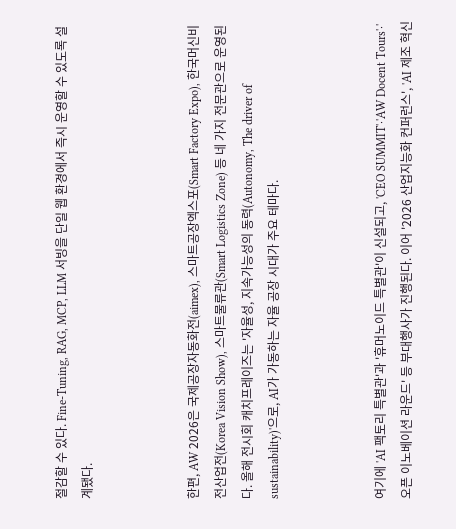절감할 수 있다. Fine-Tuning, RAG, MCP, LLM 서빙을 단일 웹 환경에서 즉시 운영할 수 있도록 설계됐다.



한편, AW 2026은 국제공장자동화전(aimex), 스마트공장엑스포(Smart Factory Expo), 한국머신비전산업전(Korea Vision Show), 스마트물류관(Smart Logistics Zone) 등 네 가지 전문관으로 운영된다. 올해 전시회 캐치프레이즈는 '자율성, 지속가능성의 동력(Autonomy, The driver of sustainability)'으로, AI가 가동하는 자율 공장 시대가 주요 테마다.



여기에 'AI 팩토리 특별관'과 '휴머노이드 특별관'이 신설되고, 'CEO SUMMIT'·'AW Docent Tours'·'오픈 이노베이션 라운드' 등 부대행사가 진행된다. 이어 '2026 산업지능화 컨퍼런스', 'AI 제조 혁신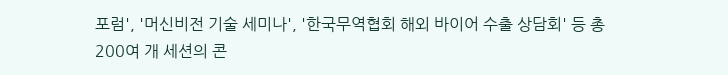포럼', '머신비전 기술 세미나', '한국무역협회 해외 바이어 수출 상담회' 등 총 200여 개 세션의 콘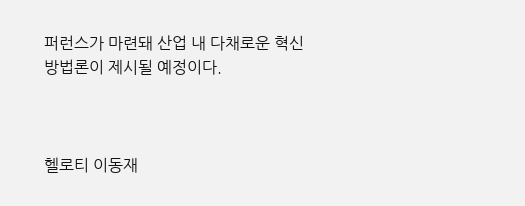퍼런스가 마련돼 산업 내 다채로운 혁신 방법론이 제시될 예정이다.



헬로티 이동재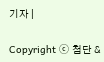기자 |

Copyright ⓒ 첨단 &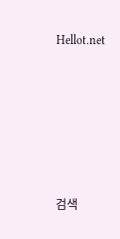Hellot.net






검색